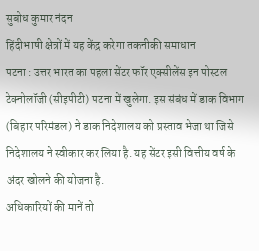सुबोध कुमार नंदन
हिंदीभाषी क्षेत्रों में यह केंद्र करेगा तकनीकी समाधान
पटना : उत्तर भारत का पहला सेंटर फॉर एक्सीलेंस इन पोस्टल टेक्नोलॉजी (सीइपीटी) पटना में खुलेगा. इस संबंध में डाक विभाग (बिहार परिमंडल) ने डाक निदेशालय को प्रस्ताव भेजा था जिसे निदेशालय ने स्वीकार कर लिया है. यह सेंटर इसी वित्तीय वर्ष के अंदर खोलने की योजना है.
अधिकारियों की मानें तो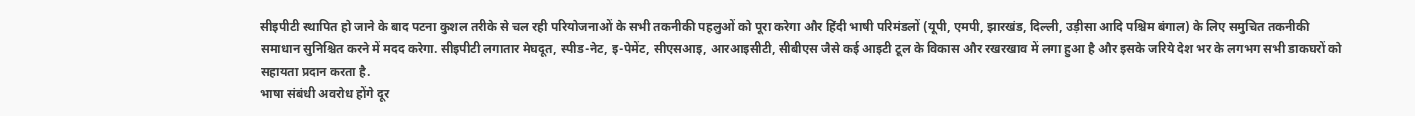सीइपीटी स्थापित हो जाने के बाद पटना कुशल तरीके से चल रही परियोजनाओं के सभी तकनीकी पहलुओं को पूरा करेगा और हिंदी भाषी परिमंडलों (यूपी, एमपी, झारखंड, दिल्ली, उड़ीसा आदि पश्चिम बंगाल) के लिए समुचित तकनीकी समाधान सुनिश्चित करने में मदद करेगा. सीइपीटी लगातार मेघदूत, स्पीड-नेट, इ-पेमेंट, सीएसआइ, आरआइसीटी, सीबीएस जैसे कई आइटी टूल के विकास और रखरखाव में लगा हुआ है और इसके जरिये देश भर के लगभग सभी डाकघरों को सहायता प्रदान करता है.
भाषा संबंधी अवरोध होंगे दूर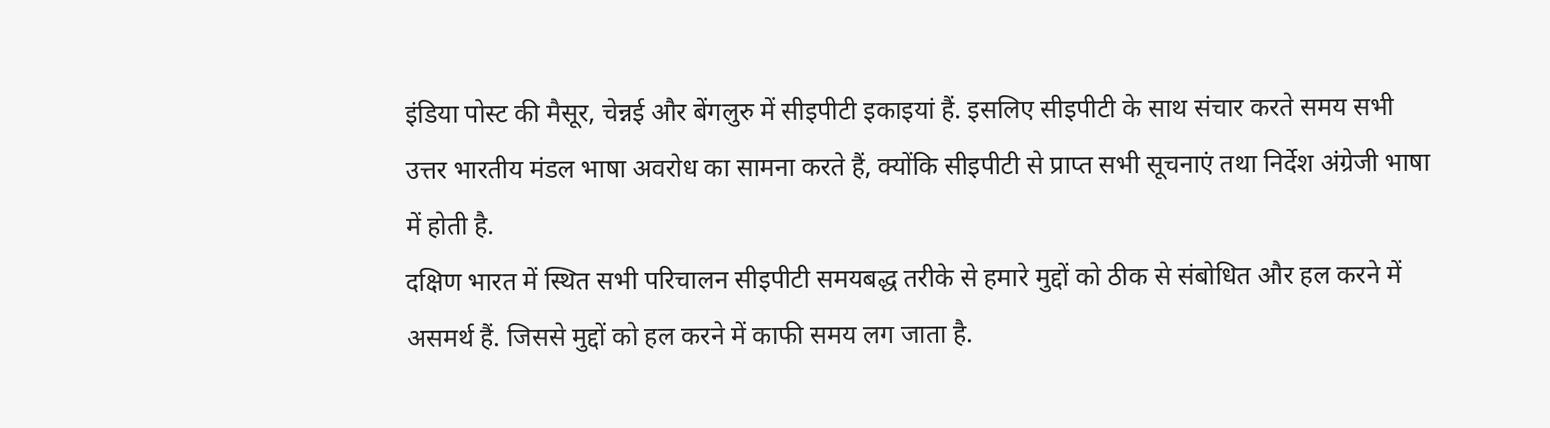इंडिया पोस्ट की मैसूर, चेन्नई और बेंगलुरु में सीइपीटी इकाइयां हैं. इसलिए सीइपीटी के साथ संचार करते समय सभी उत्तर भारतीय मंडल भाषा अवरोध का सामना करते हैं, क्योंकि सीइपीटी से प्राप्त सभी सूचनाएं तथा निर्देश अंग्रेजी भाषा में होती है.
दक्षिण भारत में स्थित सभी परिचालन सीइपीटी समयबद्ध तरीके से हमारे मुद्दों को ठीक से संबोधित और हल करने में असमर्थ हैं. जिससे मुद्दों को हल करने में काफी समय लग जाता है.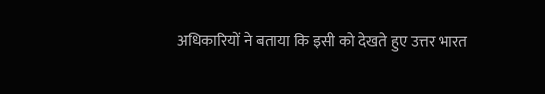अधिकारियों ने बताया कि इसी को देखते हुए उत्तर भारत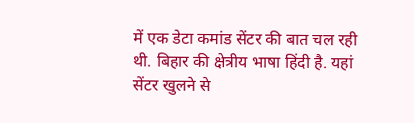में एक डेटा कमांड सेंटर की बात चल रही थी. बिहार की क्षेत्रीय भाषा हिंदी है. यहां सेंटर खुलने से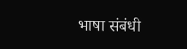भाषा संबंधी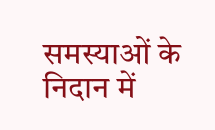समस्याओं के निदान में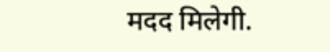मदद मिलेगी.